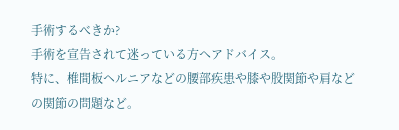手術するべきか?
手術を宣告されて迷っている方へアドバイス。
特に、椎間板ヘルニアなどの腰部疾患や膝や股関節や肩などの関節の問題など。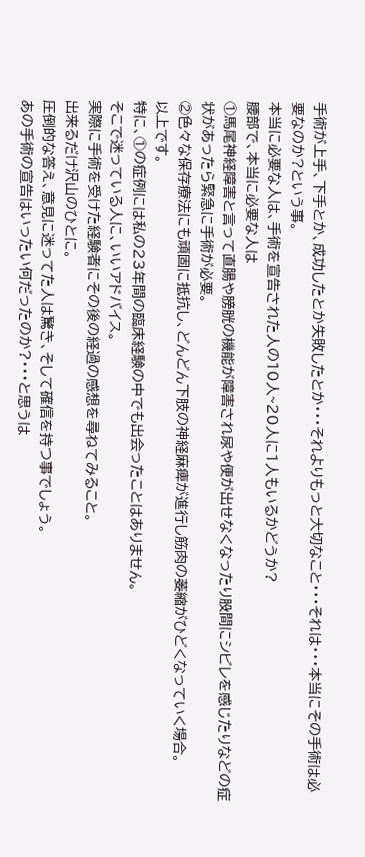手術が上手、下手とか、成功したとか失敗したとか・・・それよりもっと大切なこと・・・それは・・・本当にその手術は必要なのか?という事。
本当に必要な人は、手術を宣告された人の10人~20人に1人もいるかどうか?
腰部で、本当に必要な人は
①馬尾神経障害と言って直腸や膀胱の機能が障害され尿や便が出せなくなったり股間にシビレを感じたりなどの症状があったら緊急に手術が必要。
②色々な保存療法にも頑固に抵抗し、どんどん下肢の神経麻痺が進行し筋肉の萎縮がひどくなっていく場合。
以上です。
特に、①の症例には私の23年間の臨床経験の中でも出会ったことはありません。
そこで迷っている人に、いいアドバイス。
実際に手術を受けた経験者にその後の経過の感想を尋ねてみること。
出来るだけ沢山のひとに。
圧倒的な答え、意見に迷ってた人は驚き、そして確信を持つ事でしょう。
あの手術の宣告はいったい何だったのか?・・・と思うは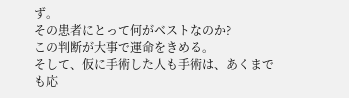ず。
その患者にとって何がベストなのか?
この判断が大事で運命をきめる。
そして、仮に手術した人も手術は、あくまでも応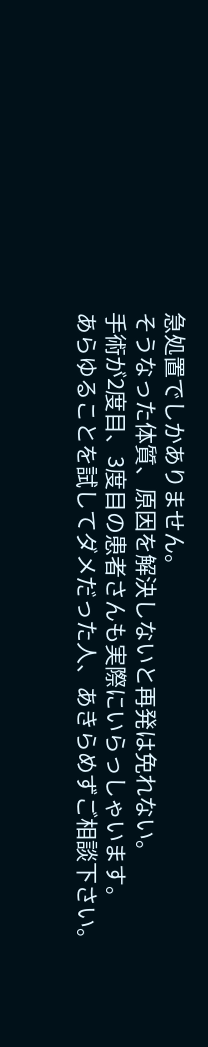急処置でしかありません。
そうなった体質、原因を解決しないと再発は免れない。
手術が2度目、3度目の患者さんも実際にいらっしゃいます。
あらゆることを試してダメだった人、あきらめずご相談下さい。